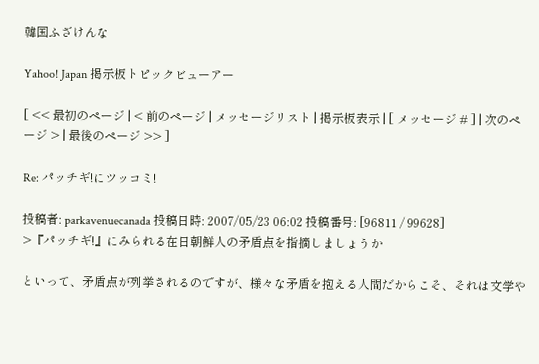韓国ふざけんな

Yahoo! Japan 掲示板トピックビューアー

[ << 最初のページ | < 前のページ | メッセージリスト | 掲示板表示 | [ メッセージ # ] | 次のページ > | 最後のページ >> ]

Re: パッチギ!にツッコミ!

投稿者: parkavenuecanada 投稿日時: 2007/05/23 06:02 投稿番号: [96811 / 99628]
>『パッチギ!』にみられる在日朝鮮人の矛盾点を指摘しましょうか

といって、矛盾点が列挙されるのですが、様々な矛盾を抱える人間だからこそ、それは文学や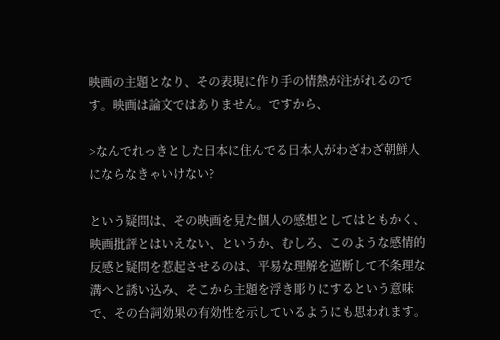映画の主題となり、その表現に作り手の情熱が注がれるのです。映画は論文ではありません。ですから、

>なんでれっきとした日本に住んでる日本人がわざわざ朝鮮人にならなきゃいけない?

という疑問は、その映画を見た個人の感想としてはともかく、映画批評とはいえない、というか、むしろ、このような感情的反感と疑問を惹起させるのは、平易な理解を遮断して不条理な溝へと誘い込み、そこから主題を浮き彫りにするという意味で、その台詞効果の有効性を示しているようにも思われます。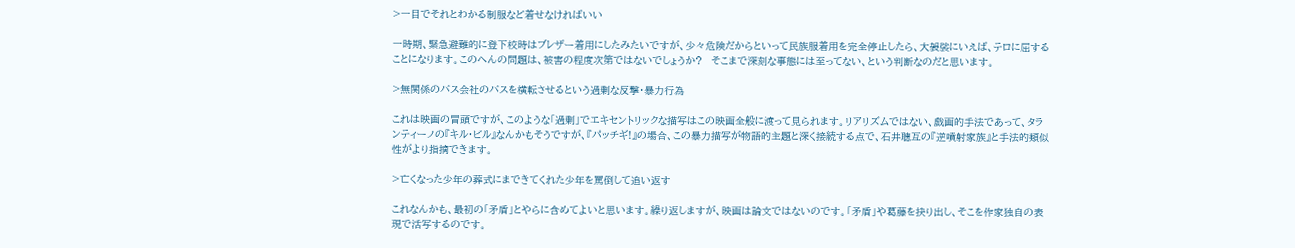>一目でそれとわかる制服など着せなければいい

一時期、緊急避難的に登下校時はブレザー着用にしたみたいですが、少々危険だからといって民族服着用を完全停止したら、大袈裟にいえば、テロに屈することになります。このへんの問題は、被害の程度次第ではないでしょうか?   そこまで深刻な事態には至ってない、という判断なのだと思います。

>無関係のバス会社のバスを横転させるという過剰な反撃・暴力行為

これは映画の冒頭ですが、このような「過剰」でエキセントリックな描写はこの映画全般に渡って見られます。リアリズムではない、戯画的手法であって、タランティーノの『キル・ビル』なんかもそうですが、『パッチギ!』の場合、この暴力描写が物語的主題と深く接続する点で、石井聰互の『逆噴射家族』と手法的類似性がより指摘できます。

>亡くなった少年の葬式にまできてくれた少年を罵倒して追い返す

これなんかも、最初の「矛盾」とやらに含めてよいと思います。繰り返しますが、映画は論文ではないのです。「矛盾」や葛藤を抉り出し、そこを作家独自の表現で活写するのです。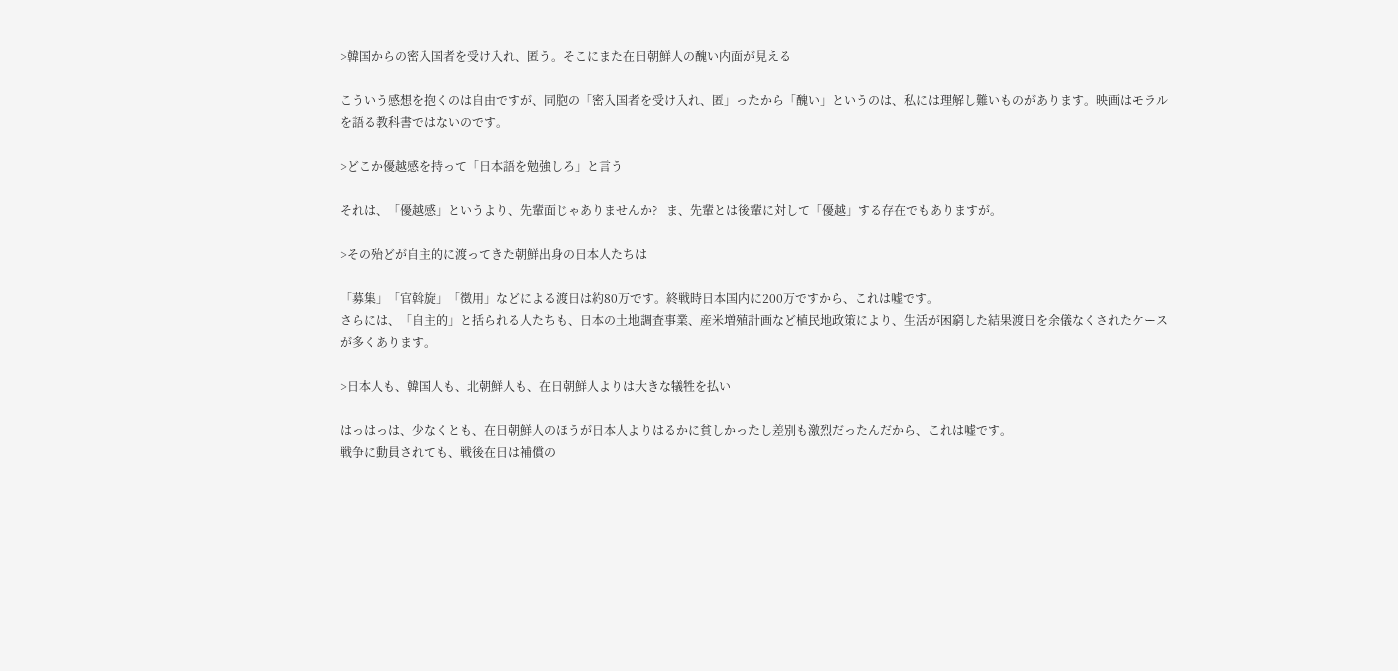>韓国からの密入国者を受け入れ、匿う。そこにまた在日朝鮮人の醜い内面が見える

こういう感想を抱くのは自由ですが、同胞の「密入国者を受け入れ、匿」ったから「醜い」というのは、私には理解し難いものがあります。映画はモラルを語る教科書ではないのです。

>どこか優越感を持って「日本語を勉強しろ」と言う

それは、「優越感」というより、先輩面じゃありませんか?   ま、先輩とは後輩に対して「優越」する存在でもありますが。

>その殆どが自主的に渡ってきた朝鮮出身の日本人たちは

「募集」「官斡旋」「徴用」などによる渡日は約80万です。終戦時日本国内に200万ですから、これは嘘です。
さらには、「自主的」と括られる人たちも、日本の土地調査事業、産米増殖計画など植民地政策により、生活が困窮した結果渡日を余儀なくされたケースが多くあります。

>日本人も、韓国人も、北朝鮮人も、在日朝鮮人よりは大きな犠牲を払い

はっはっは、少なくとも、在日朝鮮人のほうが日本人よりはるかに貧しかったし差別も激烈だったんだから、これは嘘です。
戦争に動員されても、戦後在日は補償の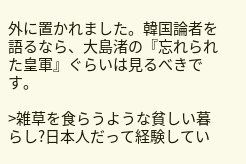外に置かれました。韓国論者を語るなら、大島渚の『忘れられた皇軍』ぐらいは見るべきです。

>雑草を食らうような貧しい暮らし?日本人だって経験してい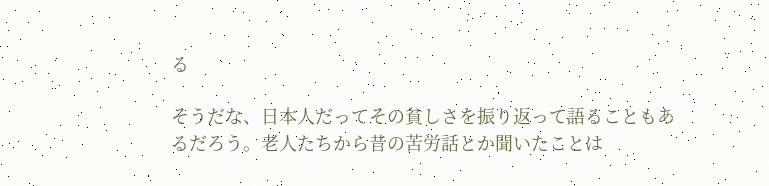る

そうだな、日本人だってその貧しさを振り返って語ることもあるだろう。老人たちから昔の苦労話とか聞いたことは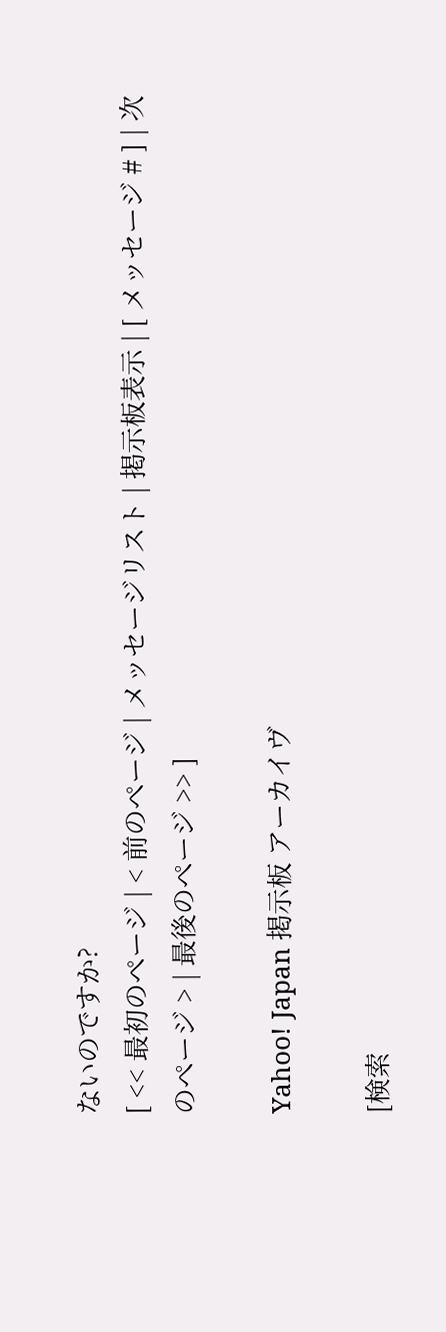ないのですか?
[ << 最初のページ | < 前のページ | メッセージリスト | 掲示板表示 | [ メッセージ # ] | 次のページ > | 最後のページ >> ]

Yahoo! Japan 掲示板 アーカイヴ

[検索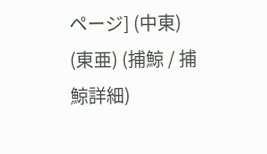ページ] (中東) (東亜) (捕鯨 / 捕鯨詳細)